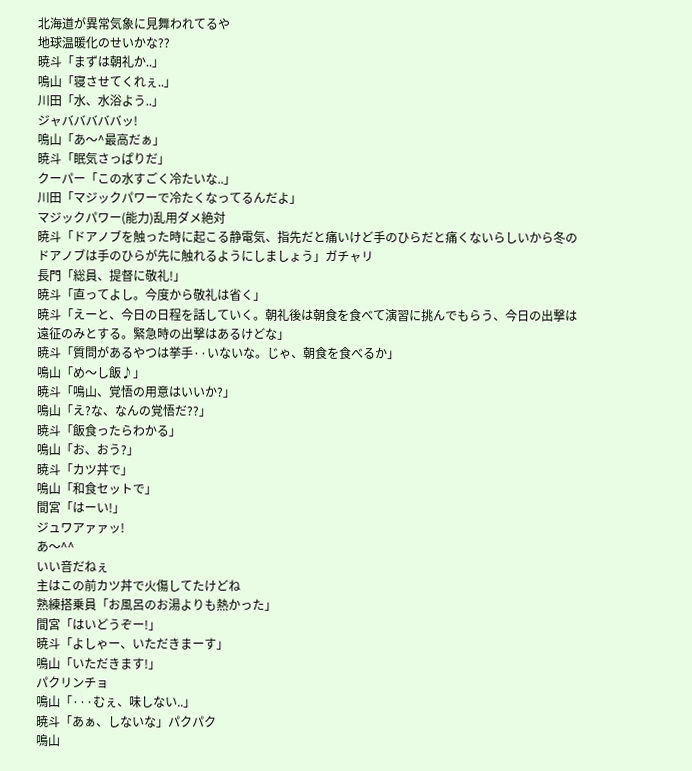北海道が異常気象に見舞われてるや
地球温暖化のせいかな??
暁斗「まずは朝礼か..」
鳴山「寝させてくれぇ..」
川田「水、水浴よう..」
ジャバババババッ!
鳴山「あ〜^最高だぁ」
暁斗「眠気さっぱりだ」
クーパー「この水すごく冷たいな..」
川田「マジックパワーで冷たくなってるんだよ」
マジックパワー(能力)乱用ダメ絶対
暁斗「ドアノブを触った時に起こる静電気、指先だと痛いけど手のひらだと痛くないらしいから冬のドアノブは手のひらが先に触れるようにしましょう」ガチャリ
長門「総員、提督に敬礼!」
暁斗「直ってよし。今度から敬礼は省く」
暁斗「えーと、今日の日程を話していく。朝礼後は朝食を食べて演習に挑んでもらう、今日の出撃は遠征のみとする。緊急時の出撃はあるけどな」
暁斗「質問があるやつは挙手··いないな。じゃ、朝食を食べるか」
鳴山「め〜し飯♪」
暁斗「鳴山、覚悟の用意はいいか?」
鳴山「え?な、なんの覚悟だ??」
暁斗「飯食ったらわかる」
鳴山「お、おう?」
暁斗「カツ丼で」
鳴山「和食セットで」
間宮「はーい!」
ジュワアァァッ!
あ〜^^
いい音だねぇ
主はこの前カツ丼で火傷してたけどね
熟練搭乗員「お風呂のお湯よりも熱かった」
間宮「はいどうぞー!」
暁斗「よしゃー、いただきまーす」
鳴山「いただきます!」
パクリンチョ
鳴山「···むぇ、味しない..」
暁斗「あぁ、しないな」パクパク
鳴山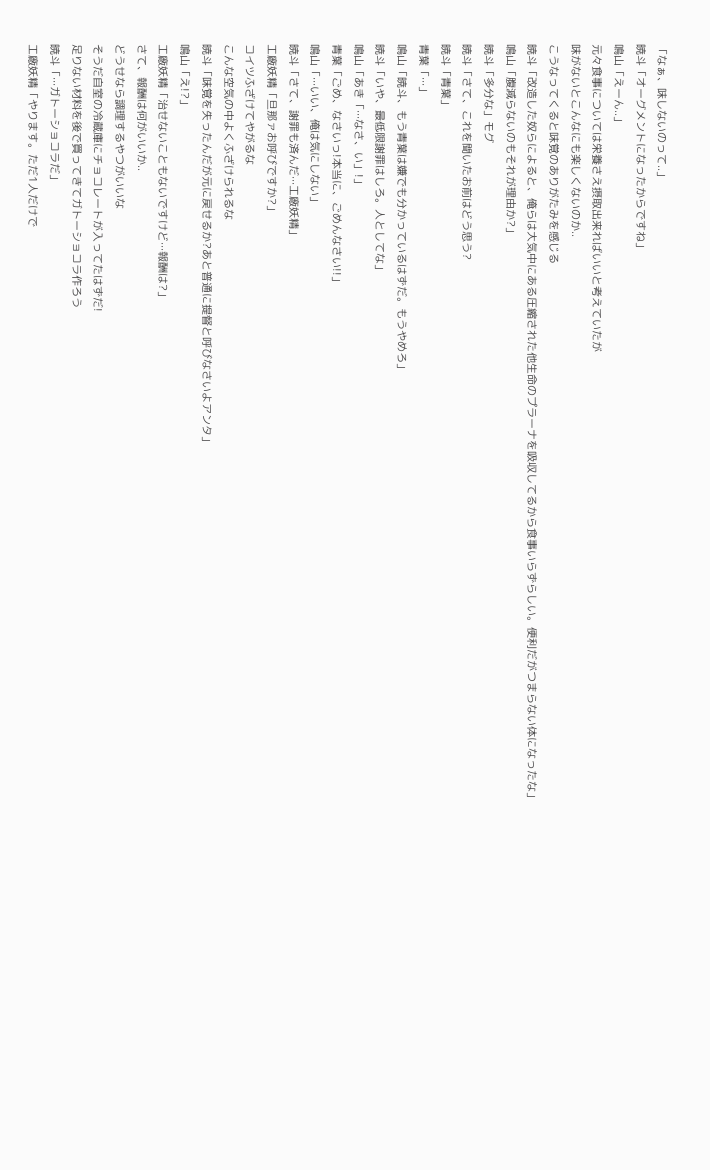「なぁ、味しないのって..」
暁斗「オーグメントになったからですね」
鳴山「えーん..」
元々食事については栄養さえ摂取出来ればいいと考えていたが
味がないとこんなにも楽しくないのか..
こうなってくると味覚のありがたみを感じる
暁斗「改造した奴らによると、俺らは大気中にある圧縮された他生命のプラーナを吸収してるから食事いらずらしい。便利だがつまらない体になったな」
鳴山「腹減らないのもそれが理由か?」
暁斗「多分な」モグ
暁斗「さて、これを聞いたお前はどう思う?
暁斗「青葉」
青葉「···」
鳴山「暁斗、もう青葉は嫌でも分かっているはずだ。もうやめろ」
暁斗「いや、最低限謝罪はしろ。人としてな」
鳴山「あき「···なさ、い」!」
青葉「ごめ、なさいっ!本当に、ごめんなさい!!」
鳴山「···いい、俺は気にしない」
暁斗「さて、謝罪も済んだ···工廠妖精」
工廠妖精「旦那ァお呼びですか?」
コイツふざけてやがるな
こんな空気の中よくふざけられるな
暁斗「味覚を失ったんだが元に戻せるか?あと普通に提督と呼びなさいよアンタ」
鳴山「え!?」
工廠妖精「治せないこともないですけど···報酬は?」
さて、報酬は何がいいか..
どうせなら調理するやつがいいな
そうだ自室の冷蔵庫にチョコレートが入ってたはずだ!
足りない材料を後で買ってきてガトーショコラ作ろう
暁斗「···ガトーショコラだ」
工廠妖精「やります。ただ1人だけで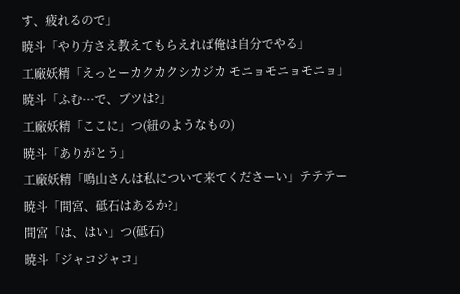す、疲れるので」
暁斗「やり方さえ教えてもらえれば俺は自分でやる」
工廠妖精「えっとーカクカクシカジカ モニョモニョモニョ」
暁斗「ふむ···で、ブツは?」
工廠妖精「ここに」つ(紐のようなもの)
暁斗「ありがとう」
工廠妖精「鳴山さんは私について来てくださーい」テテテー
暁斗「間宮、砥石はあるか?」
間宮「は、はい」つ(砥石)
暁斗「ジャコジャコ」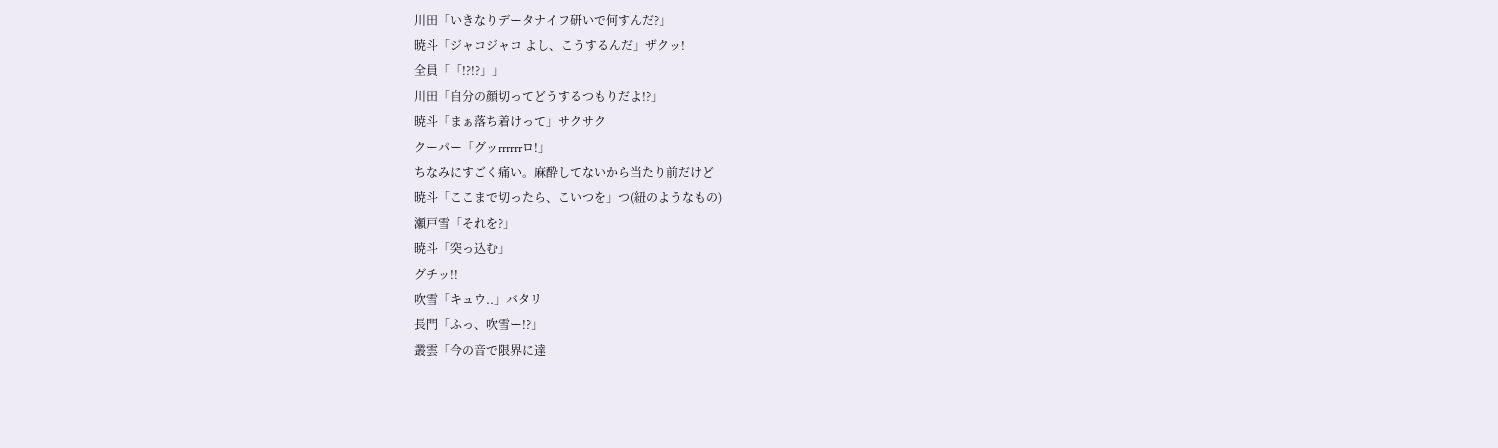川田「いきなりデータナイフ研いで何すんだ?」
暁斗「ジャコジャコ よし、こうするんだ」ザクッ!
全員「「!?!?」」
川田「自分の顔切ってどうするつもりだよ!?」
暁斗「まぁ落ち着けって」サクサク
クーパー「グッrrrrrrロ!」
ちなみにすごく痛い。麻酔してないから当たり前だけど
暁斗「ここまで切ったら、こいつを」つ(紐のようなもの)
瀬戸雪「それを?」
暁斗「突っ込む」
グチッ!!
吹雪「キュウ..」バタリ
長門「ふっ、吹雪ー!?」
叢雲「今の音で限界に達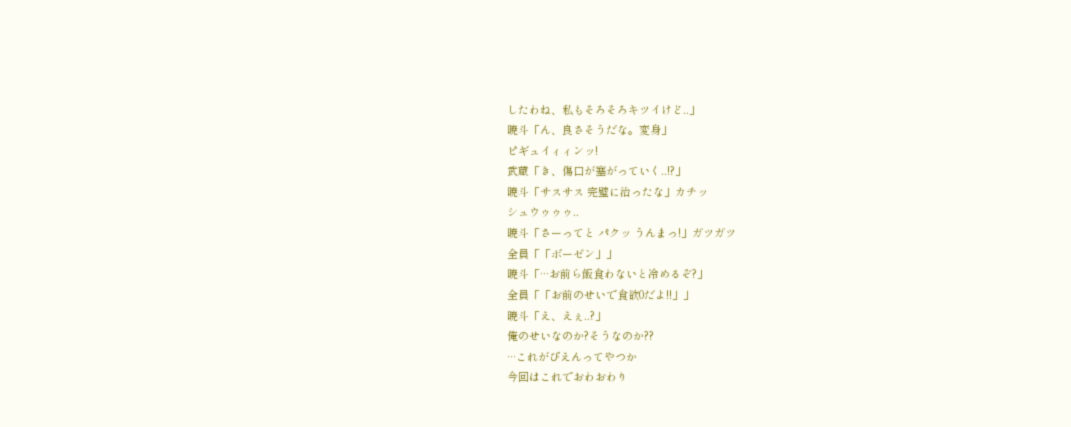したわね、私もそろそろキツイけど..」
暁斗「ん、良さそうだな。変身」
ピギュイィィンッ!
武蔵「き、傷口が塞がっていく..!?」
暁斗「サスサス 完璧に治ったな」カチッ
シュウゥゥゥ..
暁斗「さーってと パクッ うんまっ!」ガツガツ
全員「「ボーゼン」」
暁斗「···お前ら飯食わないと冷めるぞ?」
全員「「お前のせいで食欲0だよ!!」」
暁斗「え、えぇ..?」
俺のせいなのか?そうなのか??
···これがぴえんってやつか
今回はこれでおわおわり